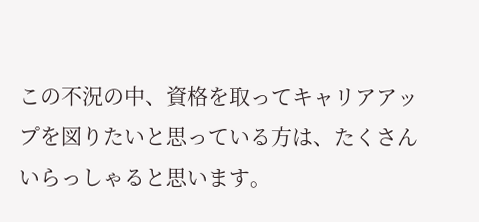この不況の中、資格を取ってキャリアアップを図りたいと思っている方は、たくさんいらっしゃると思います。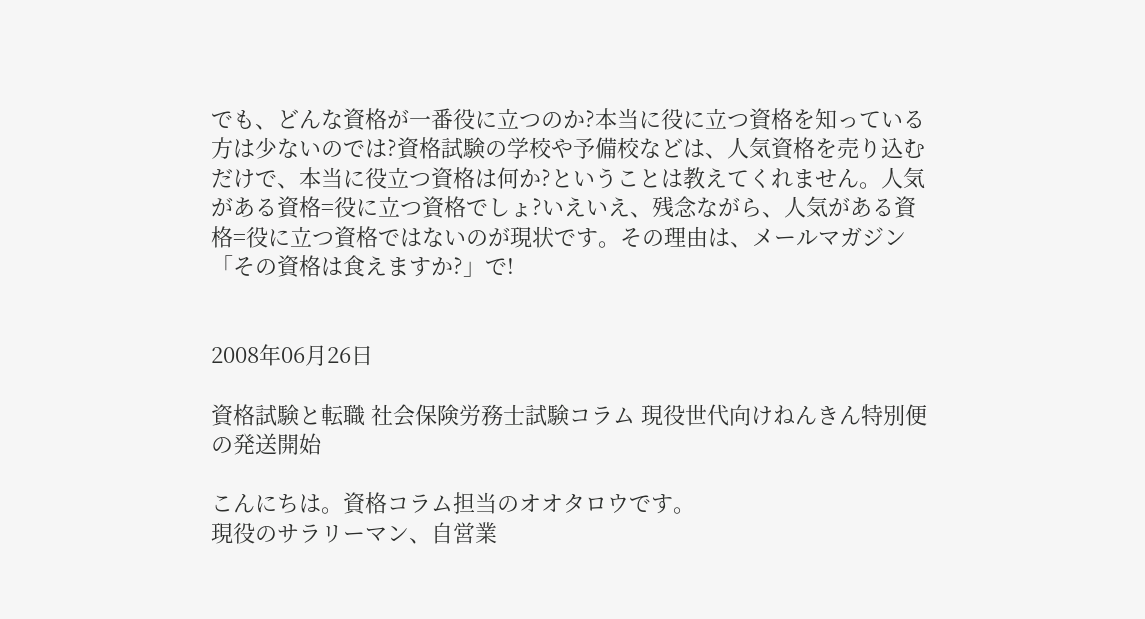でも、どんな資格が一番役に立つのか?本当に役に立つ資格を知っている方は少ないのでは?資格試験の学校や予備校などは、人気資格を売り込むだけで、本当に役立つ資格は何か?ということは教えてくれません。人気がある資格=役に立つ資格でしょ?いえいえ、残念ながら、人気がある資格=役に立つ資格ではないのが現状です。その理由は、メールマガジン「その資格は食えますか?」で!


2008年06月26日

資格試験と転職 社会保険労務士試験コラム 現役世代向けねんきん特別便の発送開始

こんにちは。資格コラム担当のオオタロウです。
現役のサラリーマン、自営業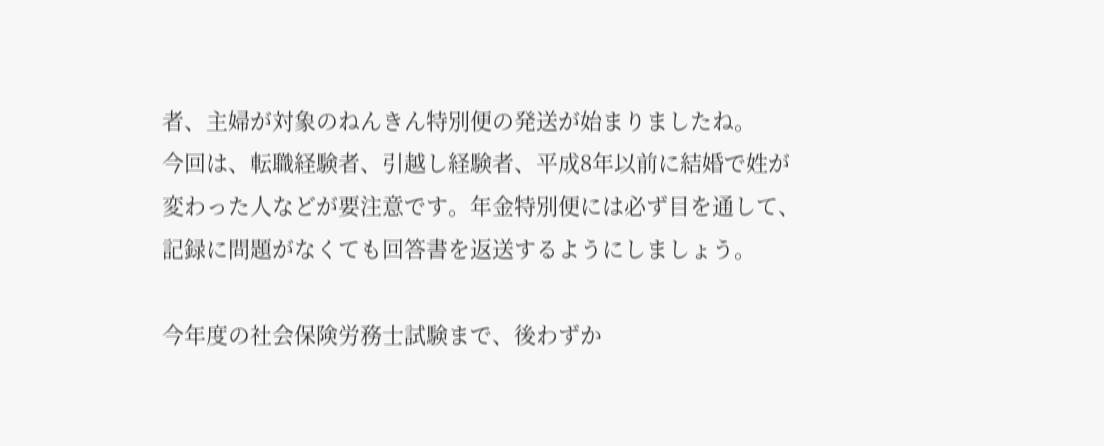者、主婦が対象のねんきん特別便の発送が始まりましたね。
今回は、転職経験者、引越し経験者、平成8年以前に結婚で姓が変わった人などが要注意です。年金特別便には必ず目を通して、記録に問題がなくても回答書を返送するようにしましょう。

今年度の社会保険労務士試験まで、後わずか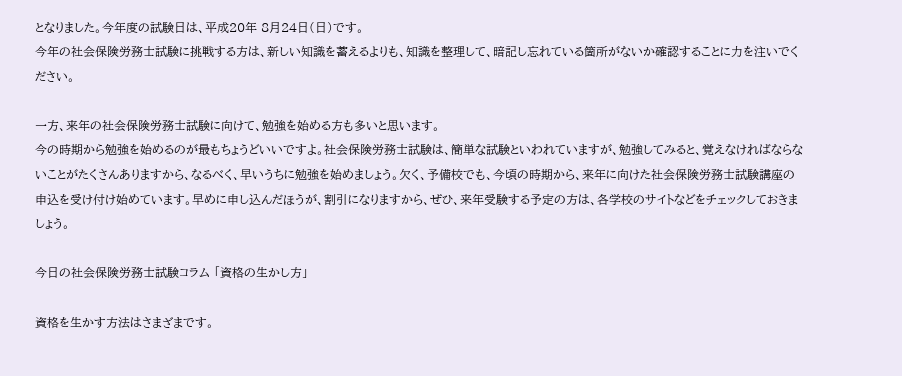となりました。今年度の試験日は、平成20年 8月24日(日)です。
今年の社会保険労務士試験に挑戦する方は、新しい知識を蓄えるよりも、知識を整理して、暗記し忘れている箇所がないか確認することに力を注いでください。

一方、来年の社会保険労務士試験に向けて、勉強を始める方も多いと思います。
今の時期から勉強を始めるのが最もちょうどいいですよ。社会保険労務士試験は、簡単な試験といわれていますが、勉強してみると、覚えなければならないことがたくさんありますから、なるべく、早いうちに勉強を始めましょう。欠く、予備校でも、今頃の時期から、来年に向けた社会保険労務士試験講座の申込を受け付け始めています。早めに申し込んだほうが、割引になりますから、ぜひ、来年受験する予定の方は、各学校のサイトなどをチェックしておきましょう。

今日の社会保険労務士試験コラム 「資格の生かし方」

資格を生かす方法はさまざまです。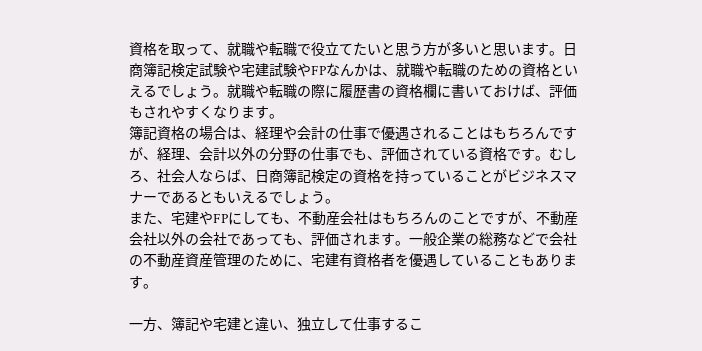資格を取って、就職や転職で役立てたいと思う方が多いと思います。日商簿記検定試験や宅建試験やFPなんかは、就職や転職のための資格といえるでしょう。就職や転職の際に履歴書の資格欄に書いておけば、評価もされやすくなります。
簿記資格の場合は、経理や会計の仕事で優遇されることはもちろんですが、経理、会計以外の分野の仕事でも、評価されている資格です。むしろ、社会人ならば、日商簿記検定の資格を持っていることがビジネスマナーであるともいえるでしょう。
また、宅建やFPにしても、不動産会社はもちろんのことですが、不動産会社以外の会社であっても、評価されます。一般企業の総務などで会社の不動産資産管理のために、宅建有資格者を優遇していることもあります。

一方、簿記や宅建と違い、独立して仕事するこ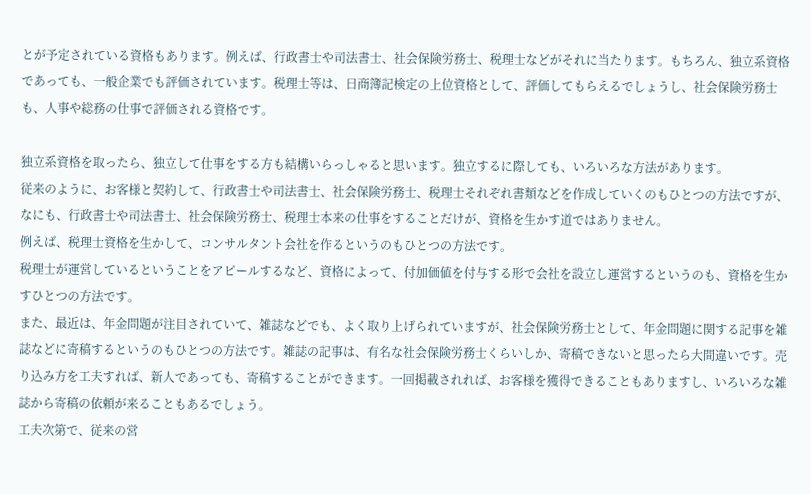とが予定されている資格もあります。例えば、行政書士や司法書士、社会保険労務士、税理士などがそれに当たります。もちろん、独立系資格であっても、一般企業でも評価されています。税理士等は、日商簿記検定の上位資格として、評価してもらえるでしょうし、社会保険労務士も、人事や総務の仕事で評価される資格です。

独立系資格を取ったら、独立して仕事をする方も結構いらっしゃると思います。独立するに際しても、いろいろな方法があります。
従来のように、お客様と契約して、行政書士や司法書士、社会保険労務士、税理士それぞれ書類などを作成していくのもひとつの方法ですが、なにも、行政書士や司法書士、社会保険労務士、税理士本来の仕事をすることだけが、資格を生かす道ではありません。
例えば、税理士資格を生かして、コンサルタント会社を作るというのもひとつの方法です。
税理士が運営しているということをアピールするなど、資格によって、付加価値を付与する形で会社を設立し運営するというのも、資格を生かすひとつの方法です。
また、最近は、年金問題が注目されていて、雑誌などでも、よく取り上げられていますが、社会保険労務士として、年金問題に関する記事を雑誌などに寄稿するというのもひとつの方法です。雑誌の記事は、有名な社会保険労務士くらいしか、寄稿できないと思ったら大間違いです。売り込み方を工夫すれば、新人であっても、寄稿することができます。一回掲載されれば、お客様を獲得できることもありますし、いろいろな雑誌から寄稿の依頼が来ることもあるでしょう。
工夫次第で、従来の営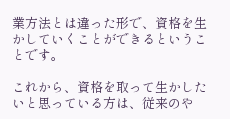業方法とは違った形で、資格を生かしていくことができるということです。

これから、資格を取って生かしたいと思っている方は、従来のや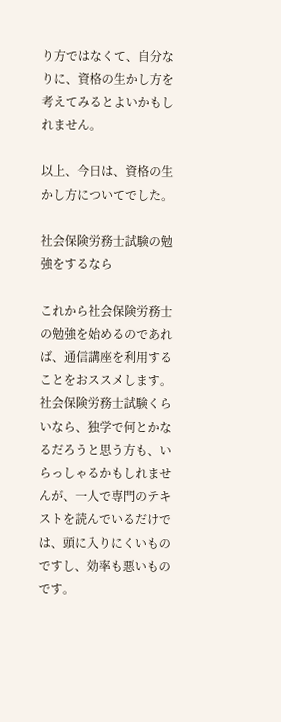り方ではなくて、自分なりに、資格の生かし方を考えてみるとよいかもしれません。

以上、今日は、資格の生かし方についてでした。

社会保険労務士試験の勉強をするなら

これから社会保険労務士の勉強を始めるのであれば、通信講座を利用することをおススメします。
社会保険労務士試験くらいなら、独学で何とかなるだろうと思う方も、いらっしゃるかもしれませんが、一人で専門のテキストを読んでいるだけでは、頭に入りにくいものですし、効率も悪いものです。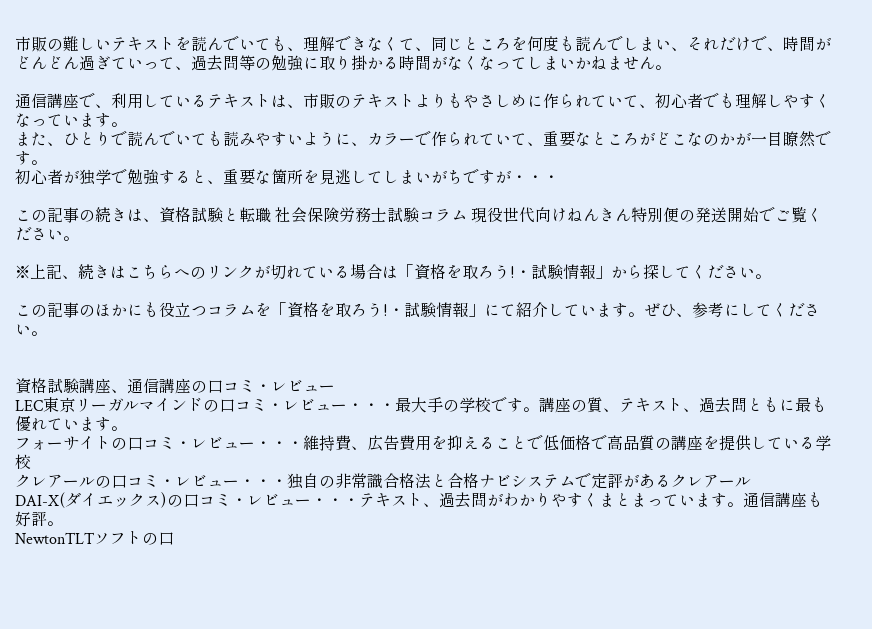市販の難しいテキストを読んでいても、理解できなくて、同じところを何度も読んでしまい、それだけで、時間がどんどん過ぎていって、過去問等の勉強に取り掛かる時間がなくなってしまいかねません。

通信講座で、利用しているテキストは、市販のテキストよりもやさしめに作られていて、初心者でも理解しやすくなっています。
また、ひとりで読んでいても読みやすいように、カラーで作られていて、重要なところがどこなのかが一目瞭然です。
初心者が独学で勉強すると、重要な箇所を見逃してしまいがちですが・・・

この記事の続きは、資格試験と転職 社会保険労務士試験コラム 現役世代向けねんきん特別便の発送開始でご覧ください。

※上記、続きはこちらへのリンクが切れている場合は「資格を取ろう!・試験情報」から探してください。

この記事のほかにも役立つコラムを「資格を取ろう!・試験情報」にて紹介しています。ぜひ、参考にしてください。


資格試験講座、通信講座の口コミ・レビュー
LEC東京リーガルマインドの口コミ・レビュー・・・最大手の学校です。講座の質、テキスト、過去問ともに最も優れています。
フォーサイトの口コミ・レビュー・・・維持費、広告費用を抑えることで低価格で高品質の講座を提供している学校
クレアールの口コミ・レビュー・・・独自の非常識合格法と合格ナビシステムで定評があるクレアール
DAI-X(ダイエックス)の口コミ・レビュー・・・テキスト、過去問がわかりやすくまとまっています。通信講座も好評。
NewtonTLTソフトの口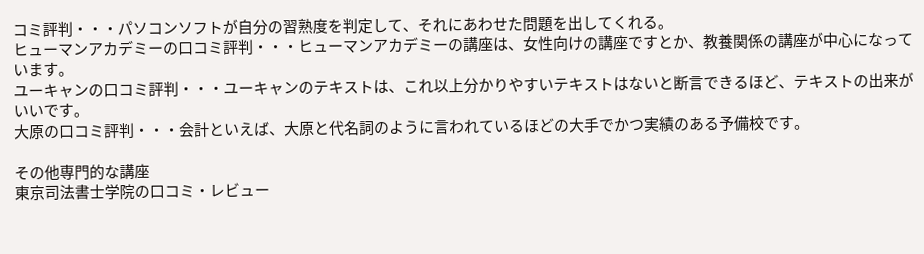コミ評判・・・パソコンソフトが自分の習熟度を判定して、それにあわせた問題を出してくれる。
ヒューマンアカデミーの口コミ評判・・・ヒューマンアカデミーの講座は、女性向けの講座ですとか、教養関係の講座が中心になっています。
ユーキャンの口コミ評判・・・ユーキャンのテキストは、これ以上分かりやすいテキストはないと断言できるほど、テキストの出来がいいです。
大原の口コミ評判・・・会計といえば、大原と代名詞のように言われているほどの大手でかつ実績のある予備校です。

その他専門的な講座
東京司法書士学院の口コミ・レビュー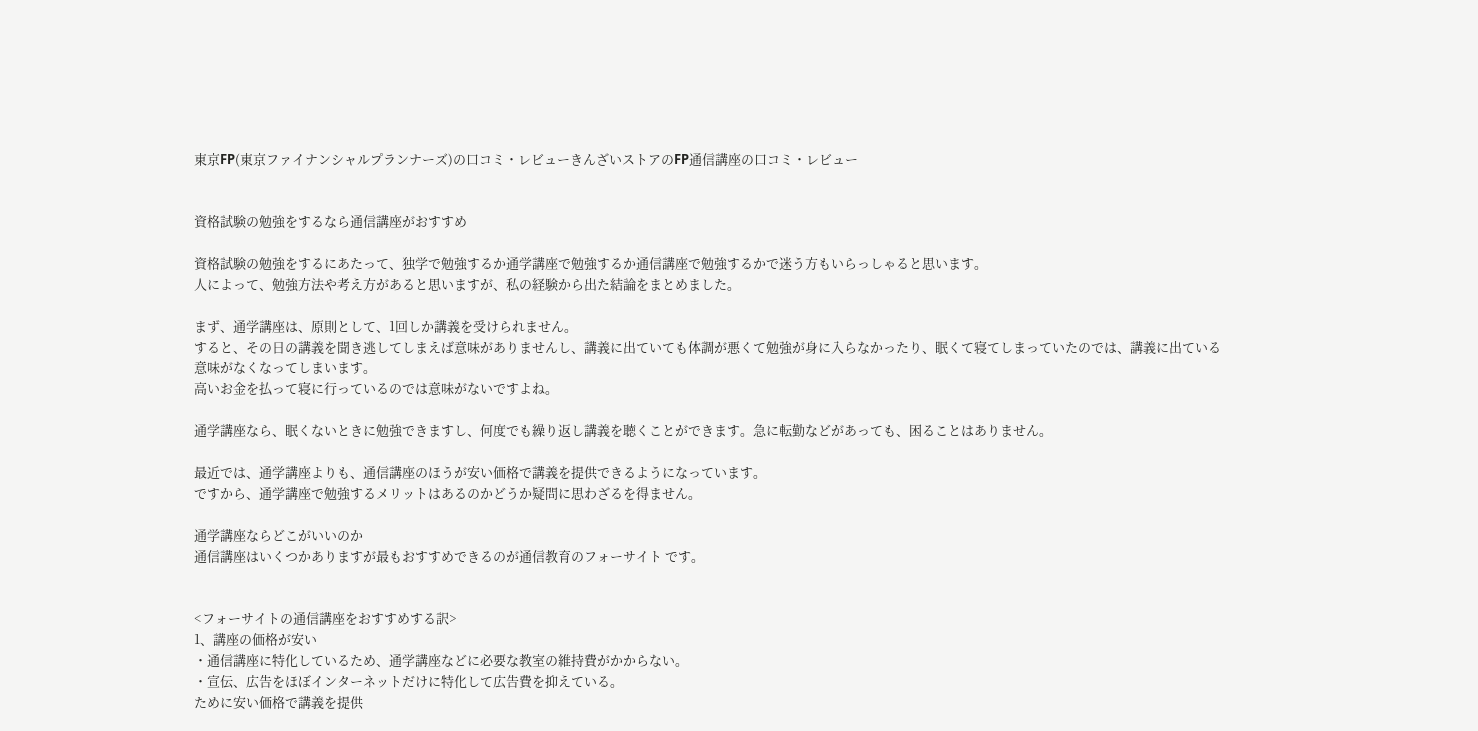東京FP(東京ファイナンシャルプランナーズ)の口コミ・レビューきんざいストアのFP通信講座の口コミ・レビュー


資格試験の勉強をするなら通信講座がおすすめ

資格試験の勉強をするにあたって、独学で勉強するか通学講座で勉強するか通信講座で勉強するかで迷う方もいらっしゃると思います。
人によって、勉強方法や考え方があると思いますが、私の経験から出た結論をまとめました。

まず、通学講座は、原則として、1回しか講義を受けられません。
すると、その日の講義を聞き逃してしまえば意味がありませんし、講義に出ていても体調が悪くて勉強が身に入らなかったり、眠くて寝てしまっていたのでは、講義に出ている意味がなくなってしまいます。
高いお金を払って寝に行っているのでは意味がないですよね。

通学講座なら、眠くないときに勉強できますし、何度でも繰り返し講義を聴くことができます。急に転勤などがあっても、困ることはありません。

最近では、通学講座よりも、通信講座のほうが安い価格で講義を提供できるようになっています。
ですから、通学講座で勉強するメリットはあるのかどうか疑問に思わざるを得ません。

通学講座ならどこがいいのか
通信講座はいくつかありますが最もおすすめできるのが通信教育のフォーサイト です。


<フォーサイトの通信講座をおすすめする訳>
1、講座の価格が安い
・通信講座に特化しているため、通学講座などに必要な教室の維持費がかからない。
・宣伝、広告をほぼインターネットだけに特化して広告費を抑えている。
ために安い価格で講義を提供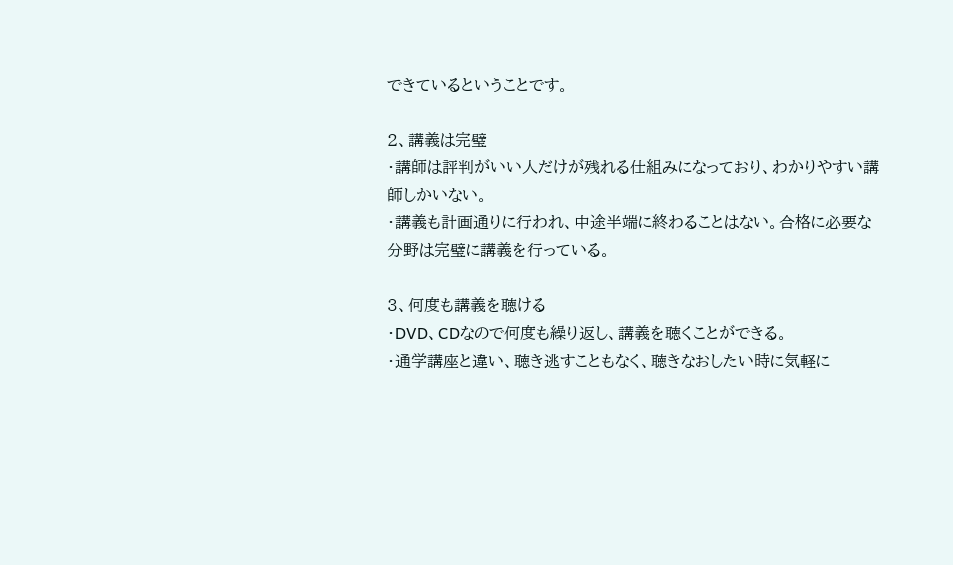できているということです。

2、講義は完璧
・講師は評判がいい人だけが残れる仕組みになっており、わかりやすい講師しかいない。
・講義も計画通りに行われ、中途半端に終わることはない。合格に必要な分野は完璧に講義を行っている。

3、何度も講義を聴ける
・DVD、CDなので何度も繰り返し、講義を聴くことができる。
・通学講座と違い、聴き逃すこともなく、聴きなおしたい時に気軽に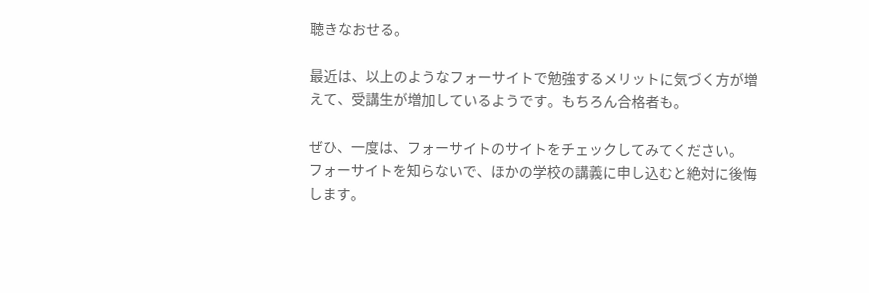聴きなおせる。

最近は、以上のようなフォーサイトで勉強するメリットに気づく方が増えて、受講生が増加しているようです。もちろん合格者も。

ぜひ、一度は、フォーサイトのサイトをチェックしてみてください。
フォーサイトを知らないで、ほかの学校の講義に申し込むと絶対に後悔します。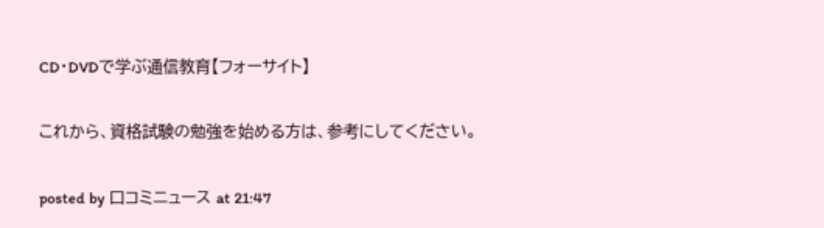CD・DVDで学ぶ通信教育【フォーサイト】

これから、資格試験の勉強を始める方は、参考にしてください。

posted by 口コミニュース at 21:47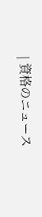| 資格のニュース